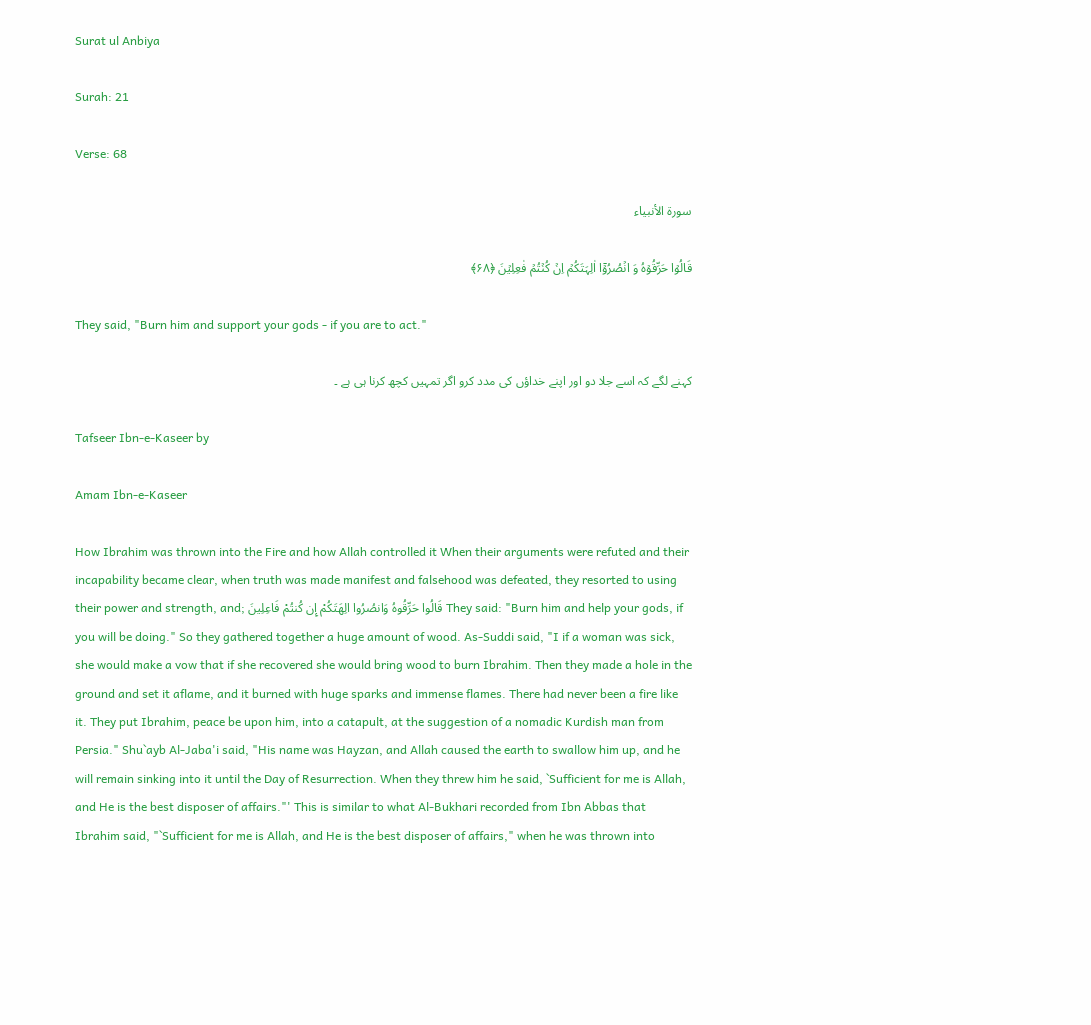Surat ul Anbiya

Surah: 21

Verse: 68

سورة الأنبياء

قَالُوۡا حَرِّقُوۡہُ وَ انۡصُرُوۡۤا اٰلِہَتَکُمۡ اِنۡ کُنۡتُمۡ فٰعِلِیۡنَ ﴿۶۸﴾

They said, "Burn him and support your gods - if you are to act."

کہنے لگے کہ اسے جلا دو اور اپنے خداؤں کی مدد کرو اگر تمہیں کچھ کرنا ہی ہے ۔

Tafseer Ibn-e-Kaseer by

Amam Ibn-e-Kaseer

How Ibrahim was thrown into the Fire and how Allah controlled it When their arguments were refuted and their incapability became clear, when truth was made manifest and falsehood was defeated, they resorted to using their power and strength, and; قَالُوا حَرِّقُوهُ وَانصُرُوا الِهَتَكُمْ إِن كُنتُمْ فَاعِلِينَ They said: "Burn him and help your gods, if you will be doing." So they gathered together a huge amount of wood. As-Suddi said, "I if a woman was sick, she would make a vow that if she recovered she would bring wood to burn Ibrahim. Then they made a hole in the ground and set it aflame, and it burned with huge sparks and immense flames. There had never been a fire like it. They put Ibrahim, peace be upon him, into a catapult, at the suggestion of a nomadic Kurdish man from Persia." Shu`ayb Al-Jaba'i said, "His name was Hayzan, and Allah caused the earth to swallow him up, and he will remain sinking into it until the Day of Resurrection. When they threw him he said, `Sufficient for me is Allah, and He is the best disposer of affairs."' This is similar to what Al-Bukhari recorded from Ibn Abbas that Ibrahim said, "`Sufficient for me is Allah, and He is the best disposer of affairs," when he was thrown into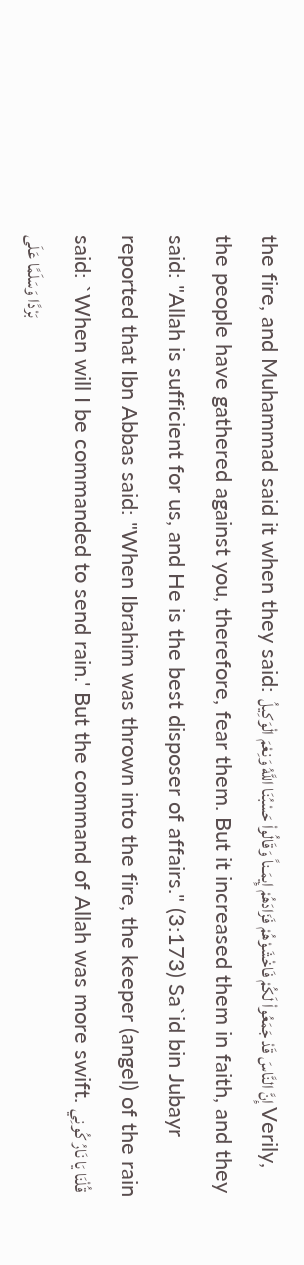the fire, and Muhammad said it when they said: إِنَّ النَّاسَ قَدْ جَمَعُواْ لَكُمْ فَاخْشَوْهُمْ فَزَادَهُمْ إِيمَـناً وَقَالُواْ حَسْبُنَا اللَّهُ وَنِعْمَ الْوَكِيلُ Verily, the people have gathered against you, therefore, fear them. But it increased them in faith, and they said: "Allah is sufficient for us, and He is the best disposer of affairs." (3:173) Sa`id bin Jubayr reported that Ibn Abbas said: "When Ibrahim was thrown into the fire, the keeper (angel) of the rain said: `When will I be commanded to send rain.' But the command of Allah was more swift. قُلْنَا يَا نَارُ كُونِي بَرْدًا وَسَلَمًا عَلَى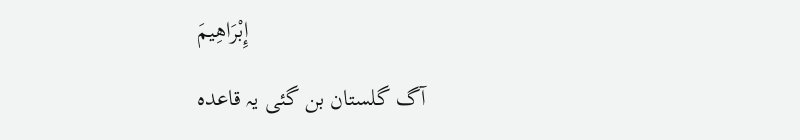إِبْرَاهِيمَ

آگ گلستان بن گئی یہ قاعدہ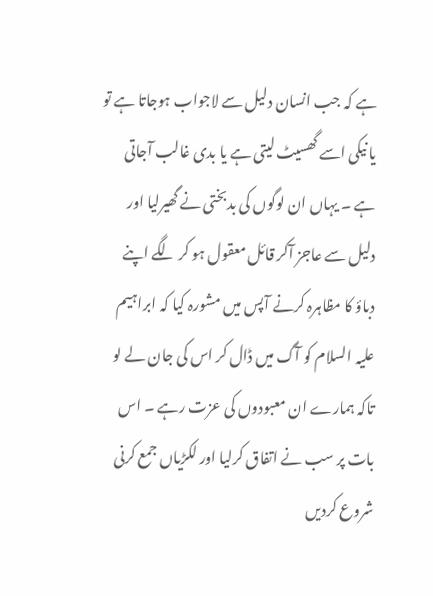ہے کہ جب انسان دلیل سے لاجواب ہوجاتا ہے تو یا نیکی اسے گھسیٹ لیتی ہے یا بدی غالب آجاتی ہے ۔ یہاں ان لوگوں کی بدبختی نے گھیرلیا اور دلیل سے عاجز آکر قائل معقول ہو کر لگے اپنے دباؤ کا مظاہرہ کرنے آپس میں مشورہ کیا کہ ابراہیم علیہ السلام کو آگ میں ڈال کر اس کی جان لے لو تاکہ ہمارے ان معبودوں کی عزت رہے ۔ اس بات پر سب نے اتفاق کرلیا اور لکڑیاں جمع کرنی شروع کردیں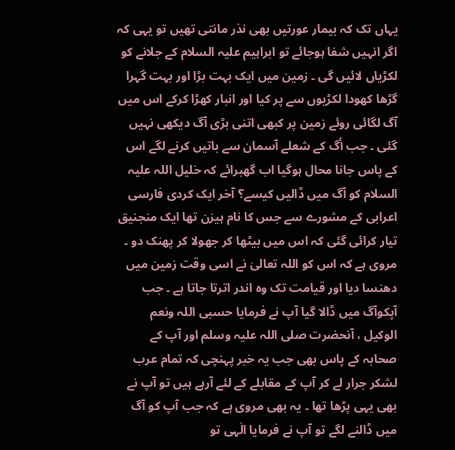یہاں تک کہ بیمار عورتیں بھی نذر مانتی تھیں تو یہی کہ اگر انہیں شفا ہوجائے تو ابراہیم علیہ السلام کے جلانے کو لکڑیاں لائیں گی ۔ زمین میں ایک بہت بڑا اور بہت گہرا گڑھا کھودا لکڑیوں سے پر کیا اور انبار کھڑا کرکے اس میں آگ لگائی روئے زمین پر کبھی اتنی بڑی آگ دیکھی نہیں گئی ۔ جب أگ کے شعلے آسمان سے باتیں کرنے لگے اس کے پاس جانا محال ہوگیا اب گھبرائے کہ خلیل اللہ علیہ السلام کو آگ میں ڈالیں کیسے؟ آخر ایک کردی فارسی اعرابی کے مشورے سے جس کا نام ہیزن تھا ایک منجنیق تیار کرائی گئی کہ اس میں بیٹھا کر جھولا کر پھنک دو ۔ مروی ہے کہ اس کو اللہ تعالیٰ نے اسی وقت زمین میں دھنسا دیا اور قیامت تک وہ اندر اترتا جاتا ہے ۔ جب آپکوآگ میں ڈالا گیا آپ نے فرمایا حسبی اللہ ونعم الوکیل ، آنحضرت صلی اللہ علیہ وسلم اور آپ کے صحابہ کے پاس بھی جب یہ خبر پہنچی کہ تمام عرب لشکر جرار لے کر آپ کے مقابلے کے لئے آرہے ہیں تو آپ نے بھی یہی پڑھا تھا ۔ یہ بھی مروی ہے کہ جب آپ کو آگ میں ڈالنے لگے تو آپ نے فرمایا الٰہی تو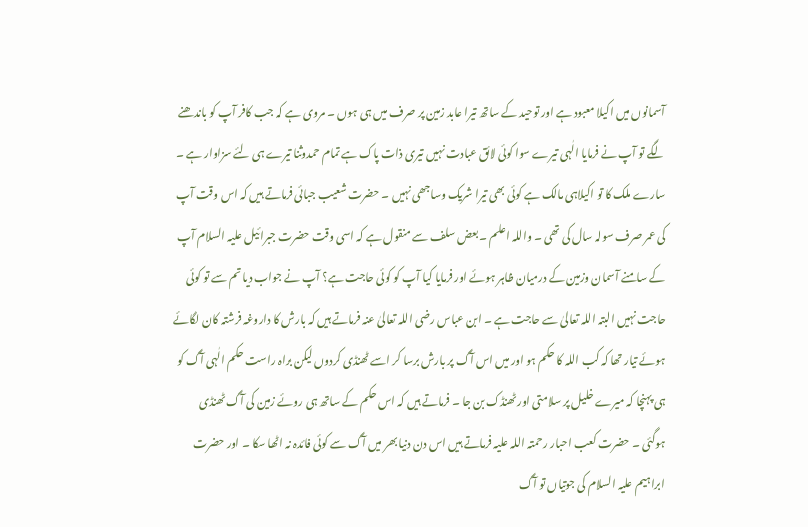آسمانوں میں اکیلا معبود ہے اور توحید کے ساتھ تیرا عابد زمین پر صرف میں ہی ہوں ۔ مروی ہے کہ جب کافر آپ کو باندھنے لگے تو آپ نے فرمایا الٰہی تیرے سوا کوئی لائق عبادت نہیں تیری ذات پاک ہے تمام حمدوثنا تیرے ہی لئے سزاوار ہے ۔ سارے ملک کا تو اکیلاہی مالک ہے کوئی بھی تیرا شریک وساجھی نہیں ۔ حضرت شعیب جبائی فرماتے ہیں کہ اس وقت آپ کی عمر صرف سولہ سال کی تھی ۔ واللہ اعلم ۔ بعض سلف سے منقول ہے کہ اسی وقت حضرت جبرائیل علیہ السلام آپ کے سامنے آسمان وزمین کے درمیان ظاہر ہوئے اور فرمایا کیا آپ کو کوئی حاجت ہے؟ آپ نے جواب دیا تم سے تو کوئی حاجت نہیں البتہ اللہ تعالیٰ سے حاجت ہے ۔ ابن عباس رضی اللہ تعالیٰ عنہ فرماتے ہیں کہ بارش کا داروغہ فرشتہ کان لگائے ہوئے تیار تھا کہ کب اللہ کا حکم ہو اور میں اس آگ پر بارش برسا کر اسے ٹھنڈی کردوں لیکن براہ راست حکم الٰہی آگ کو ہی پہنچا کہ میرے خلیل پر سلامتی اور ٹھنڈک بن جا ۔ فرماتے ہیں کہ اس حکم کے ساتھ ہی روئے زمین کی آگ ٹھنڈی ہوگئی ۔ حضرت کعب احبار رحمتہ اللہ علیہ فرماتے ہیں اس دن دنیا بھر میں آگ سے کوئی فائدہ نہ اٹھا سکا ۔ اور حضرت ابراہیم علیہ السلام کی جوتیاں تو آگ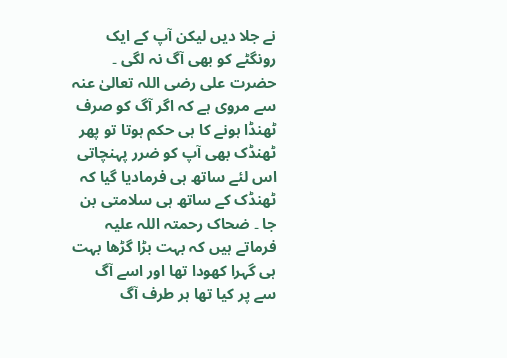نے جلا دیں لیکن آپ کے ایک رونگٹے کو بھی آگ نہ لگی ۔ حضرت علی رضی اللہ تعالیٰ عنہ سے مروی ہے کہ اگر آگ کو صرف ٹھنڈا ہونے کا ہی حکم ہوتا تو پھر ٹھنڈک بھی آپ کو ضرر پہنچاتی اس لئے ساتھ ہی فرمادیا گیا کہ ٹھنڈک کے ساتھ ہی سلامتی بن جا ۔ ضحاک رحمتہ اللہ علیہ فرماتے ہیں کہ بہت بڑا گڑھا بہت ہی گہرا کھودا تھا اور اسے آگ سے پر کیا تھا ہر طرف آگ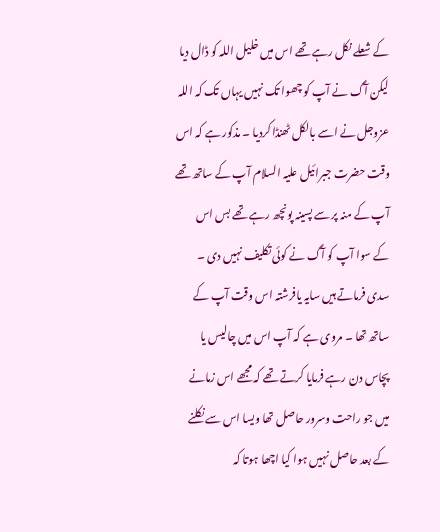کے شعلے نکل رہے تھے اس میں خلیل اللہ کو ڈال دیا لیکن آگ نے آپ کو چھوا تک نہیں یہاں تک کہ اللہ عزوجل نے اسے بالکل ٹھنڈا کردیا ۔ مذکور ہے کہ اس وقت حضرت جبرائیل علیہ السلام آپ کے ساتھ تھے آپ کے منہ پر سے پسینہ پونچھ رہے تھے بس اس کے سوا آپ کو آگ نے کوئی تکلیف نہیں دی ۔ سدی فرماتے ہیں سایہ یافرشتہ اس وقت آپ کے ساتھ تھا ۔ مروی ہے کہ آپ اس میں چالیس یا پچاس دن رہے فرمایا کرتے تھے کہ مجھے اس زمانے میں جو راحت وسرور حاصل تھا ویسا اس سے نکلنے کے بعد حاصل نہیں ہوا کیا اچھا ہوتا کہ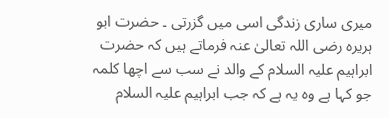میری ساری زندگی اسی میں گزرتی ۔ حضرت ابو ہریرہ رضی اللہ تعالیٰ عنہ فرماتے ہیں کہ حضرت ابراہیم علیہ السلام کے والد نے سب سے اچھا کلمہ جو کہا ہے وہ یہ ہے کہ جب ابراہیم علیہ السلام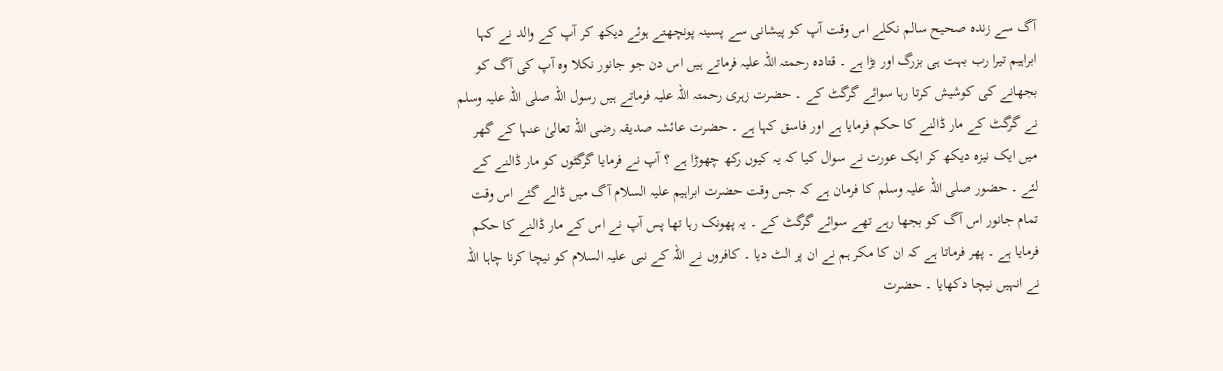آگ سے زندہ صحیح سالم نکلے اس وقت آپ کو پیشانی سے پسینہ پونچھتے ہوئے دیکھ کر آپ کے والد نے کہا ابراہیم تیرا رب بہت ہی بزرگ اور بڑا ہے ۔ قتادہ رحمتہ اللہ علیہ فرماتے ہیں اس دن جو جانور نکلا وہ آپ کی آگ کو بجھانے کی کوشیش کرتا رہا سوائے گرگٹ کے ۔ حضرت زہری رحمتہ اللہ علیہ فرماتے ہیں رسول اللہ صلی اللہ علیہ وسلم نے گرگٹ کے مار ڈالنے کا حکم فرمایا ہے اور فاسق کہا ہے ۔ حضرت عائشہ صدیقہ رضی اللہ تعالیٰ عنہا کے گھر میں ایک نیزہ دیکھ کر ایک عورت نے سوال کیا کہ یہ کیوں رکھ چھوڑا ہے ؟ آپ نے فرمایا گرگٹوں کو مار ڈالنے کے لئے ۔ حضور صلی اللہ علیہ وسلم کا فرمان ہے کہ جس وقت حضرت ابراہیم علیہ السلام آگ میں ڈالے گئے اس وقت تمام جانور اس آگ کو بجھا رہے تھے سوائے گرگٹ کے ۔ یہ پھونک رہا تھا پس آپ نے اس کے مار ڈالنے کا حکم فرمایا ہے ۔ پھر فرماتا ہے کہ ان کا مکر ہم نے ان پر الٹ دیا ۔ کافروں نے اللہ کے نبی علیہ السلام کو نیچا کرنا چاہا اللہ نے انہیں نیچا دکھایا ۔ حضرت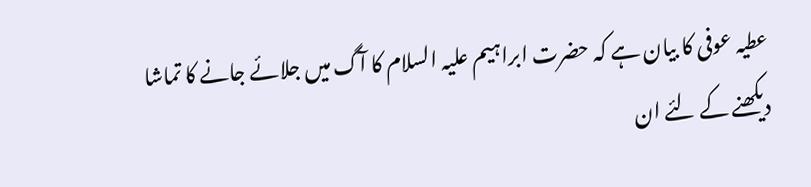عطیہ عوفی کا بیان ہے کہ حضرت ابراہیم علیہ السلام کا آگ میں جلائے جانے کا تماشا دیکھنے کے لئے ان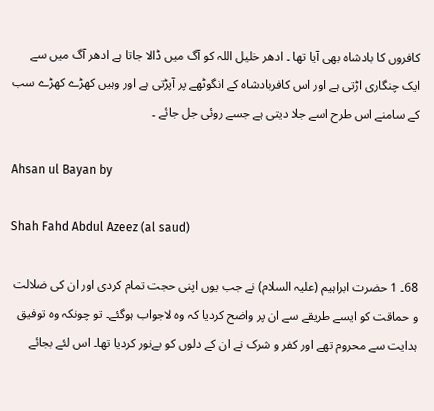کافروں کا بادشاہ بھی آیا تھا ۔ ادھر خلیل اللہ کو آگ میں ڈالا جاتا ہے ادھر آگ میں سے ایک چنگاری اڑتی ہے اور اس کافربادشاہ کے انگوٹھے پر آپڑتی ہے اور وہیں کھڑے کھڑے سب کے سامنے اس طرح اسے جلا دیتی ہے جسے روئی جل جائے ۔

Ahsan ul Bayan by

Shah Fahd Abdul Azeez (al saud)

68۔ 1 حضرت ابراہیم (علیہ السلام) نے جب یوں اپنی حجت تمام کردی اور ان کی ضلالت و حماقت کو ایسے طریقے سے ان پر واضح کردیا کہ وہ لاجواب ہوگئے۔ تو چونکہ وہ توفیق ہدایت سے محروم تھے اور کفر و شرک نے ان کے دلوں کو بےنور کردیا تھا۔ اس لئے بجائے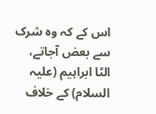اس کے کہ وہ شرک سے بعض آجاتے، الٹا ابراہیم (علیہ السلام) کے خلاف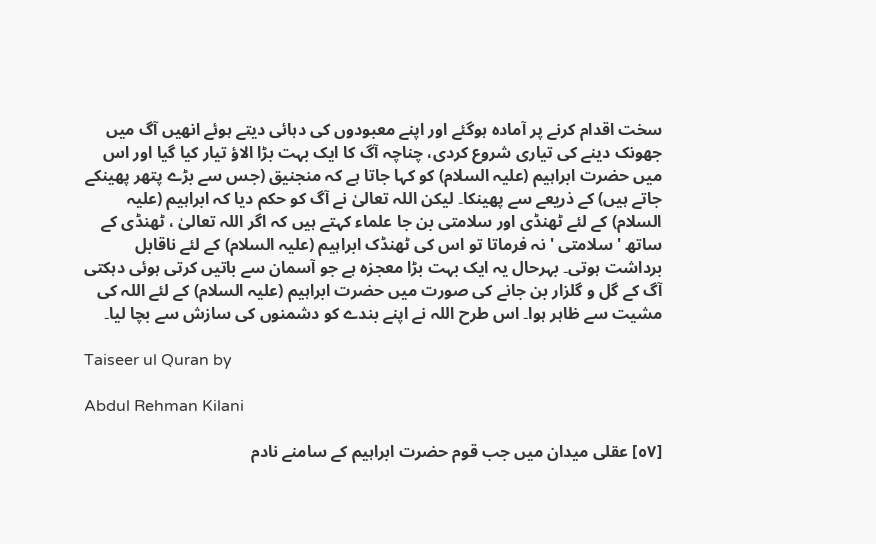سخت اقدام کرنے پر آمادہ ہوگئے اور اپنے معبودوں کی دہائی دیتے ہوئے انھیں آگ میں جھونک دینے کی تیاری شروع کردی، چناچہ آگ کا ایک بہت بڑا الاؤ تیار کیا گیا اور اس میں حضرت ابراہیم (علیہ السلام) کو کہا جاتا ہے کہ منجنیق (جس سے بڑے پتھر پھینکے جاتے ہیں) کے ذریعے سے پھینکا۔ لیکن اللہ تعالیٰ نے آگ کو حکم دیا کہ ابراہیم (علیہ السلام) کے لئے ٹھنڈی اور سلامتی بن جا علماء کہتے ہیں کہ اگر اللہ تعالیٰ ، ٹھنڈی کے ساتھ ' سلامتی ' نہ فرماتا تو اس کی ٹھنڈک ابراہیم (علیہ السلام) کے لئے ناقابل برداشت ہوتی۔ بہرحال یہ ایک بہت بڑا معجزہ ہے جو آسمان سے باتیں کرتی ہوئی دہکتی آگ کے گل و گلزار بن جانے کی صورت میں حضرت ابراہیم (علیہ السلام) کے لئے اللہ کی مشیت سے ظاہر ہوا۔ اس طرح اللہ نے اپنے بندے کو دشمنوں کی سازش سے بچا لیا۔

Taiseer ul Quran by

Abdul Rehman Kilani

[٥٧] عقلی میدان میں جب قوم حضرت ابراہیم کے سامنے نادم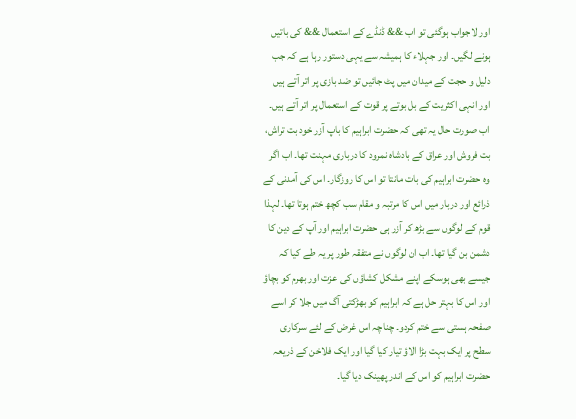اور لاجواب ہوگئی تو اب && ڈنڈے کے استعمال && کی باتیں ہونے لگیں۔ اور جہلاء کا ہمیشہ سے یہی دستور رہا ہے کہ جب دلیل و حجت کے میدان میں پٹ جائیں تو ضد بازی پر اتر آتے ہیں اور انہی اکثریت کے بل بوتے پر قوت کے استعمال پر اتر آتے ہیں۔ اب صورت حال یہ تھی کہ حضرت ابراہیم کا باپ آزر خود بت تراش، بت فروش اور عراق کے بادشاہ نمرود کا درباری مہنت تھا۔ اب اگر وہ حضرت ابراہیم کی بات مانتا تو اس کا روزگار۔ اس کی آمدنی کے ذرائع اور دربار میں اس کا مرتبہ و مقام سب کچھ ختم ہوتا تھا۔ لہذا قوم کے لوگوں سے بڑھ کر آزر ہی حضرت ابراہیم اور آپ کے دین کا دشمن بن گیا تھا۔ اب ان لوگوں نے متفقہ طور پر یہ طے کیا کہ جیسے بھی ہوسکے اپنے مشکل کشاؤں کی عزت اور بھرم کو بچاؤ اور اس کا بہتر حل ہے کہ ابراہیم کو بھڑکتی آگ میں جلا کر اسے صفحہ ہستی سے ختم کردو۔ چناچہ اس غرض کے لئے سرکاری سطح پر ایک بہت بڑا الاؤ تیار کیا گیا اور ایک فلاخن کے ذریعہ حضرت ابراہیم کو اس کے اندر پھینک دیا گیا۔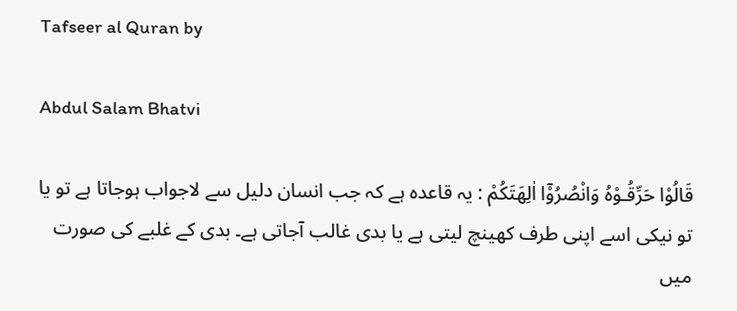Tafseer al Quran by

Abdul Salam Bhatvi

قَالُوْا حَرِّقُـوْهُ وَانْصُرُوْٓا اٰلِهَتَكُمْ : یہ قاعدہ ہے کہ جب انسان دلیل سے لاجواب ہوجاتا ہے تو یا تو نیکی اسے اپنی طرف کھینچ لیتی ہے یا بدی غالب آجاتی ہے۔ بدی کے غلبے کی صورت میں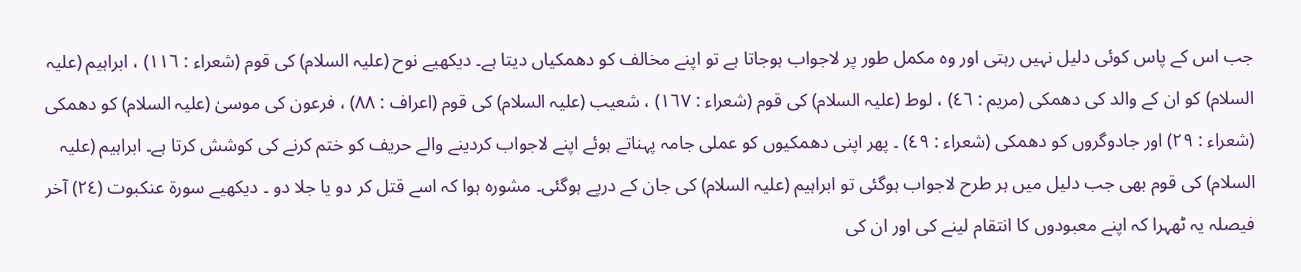جب اس کے پاس کوئی دلیل نہیں رہتی اور وہ مکمل طور پر لاجواب ہوجاتا ہے تو اپنے مخالف کو دھمکیاں دیتا ہے۔ دیکھیے نوح (علیہ السلام) کی قوم (شعراء : ١١٦) ، ابراہیم (علیہ السلام) کو ان کے والد کی دھمکی (مریم : ٤٦) ، لوط (علیہ السلام) کی قوم (شعراء : ١٦٧) ، شعیب (علیہ السلام) کی قوم (اعراف : ٨٨) ، فرعون کی موسیٰ (علیہ السلام) کو دھمکی (شعراء : ٢٩) اور جادوگروں کو دھمکی (شعراء : ٤٩) ۔ پھر اپنی دھمکیوں کو عملی جامہ پہناتے ہوئے اپنے لاجواب کردینے والے حریف کو ختم کرنے کی کوشش کرتا ہے۔ ابراہیم (علیہ السلام) کی قوم بھی جب دلیل میں ہر طرح لاجواب ہوگئی تو ابراہیم (علیہ السلام) کی جان کے درپے ہوگئی۔ مشورہ ہوا کہ اسے قتل کر دو یا جلا دو ۔ دیکھیے سورة عنکبوت (٢٤) آخر فیصلہ یہ ٹھہرا کہ اپنے معبودوں کا انتقام لینے کی اور ان کی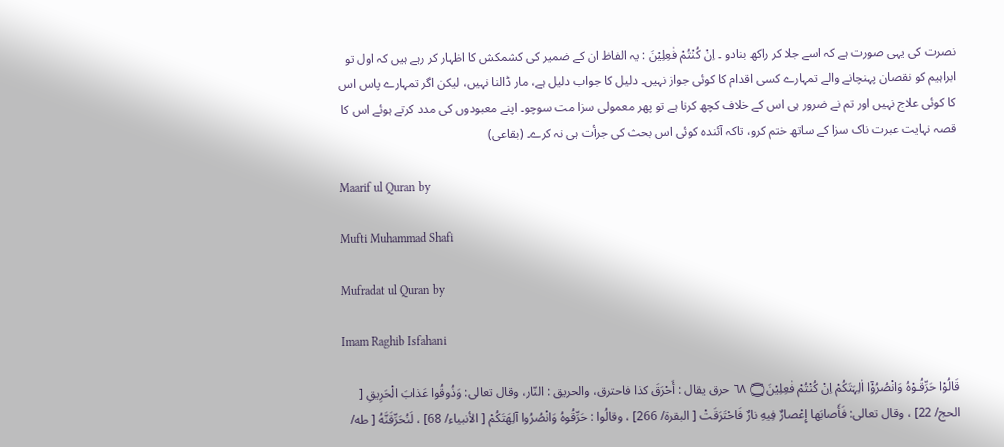نصرت کی یہی صورت ہے کہ اسے جلا کر راکھ بنادو ۔ اِنْ كُنْتُمْ فٰعِلِيْنَ : یہ الفاظ ان کے ضمیر کی کشمکش کا اظہار کر رہے ہیں کہ اول تو ابراہیم کو نقصان پہنچانے والے تمہارے کسی اقدام کا کوئی جواز نہیں۔ دلیل کا جواب دلیل ہے، مار ڈالنا نہیں، لیکن اگر تمہارے پاس اس کا کوئی علاج نہیں اور تم نے ضرور ہی اس کے خلاف کچھ کرنا ہے تو پھر معمولی سزا مت سوچو۔ اپنے معبودوں کی مدد کرتے ہوئے اس کا قصہ نہایت عبرت ناک سزا کے ساتھ ختم کرو، تاکہ آئندہ کوئی اس بحث کی جرأت ہی نہ کرے۔ (بقاعی)

Maarif ul Quran by

Mufti Muhammad Shafi

Mufradat ul Quran by

Imam Raghib Isfahani

قَالُوْا حَرِّقُـوْہُ وَانْصُرُوْٓا اٰلِہَتَكُمْ اِنْ كُنْتُمْ فٰعِلِيْنَ۝ ٦٨ حرق يقال : أَحْرَقَ كذا فاحترق، والحریق : النّار، وقال تعالی: وَذُوقُوا عَذابَ الْحَرِيقِ [ الحج/ 22] ، وقال تعالی: فَأَصابَها إِعْصارٌ فِيهِ نارٌ فَاحْتَرَقَتْ [ البقرة/ 266] ، وقالُوا : حَرِّقُوهُ وَانْصُرُوا آلِهَتَكُمْ [ الأنبیاء/ 68] ، لَنُحَرِّقَنَّهُ [ طه/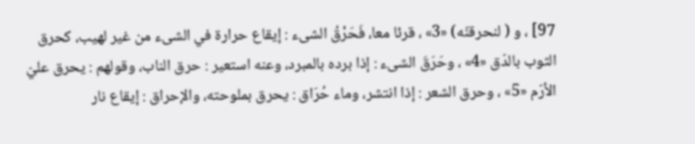97] ، و ( لنحرقنّه) «3» ، قرئا معا، فَحَرْقُ الشیء : إيقاع حرارة في الشیء من غير لهيب، کحرق الثوب بالدّق «4» ، وحَرَقَ الشیء : إذا برده بالمبرد، وعنه استعیر : حرق الناب، وقولهم : يحرق عليّ الأرّم «5» ، وحرق الشعر : إذا انتشر، وماء حُرَاق : يحرق بملوحته، والإحراق : إيقاع نار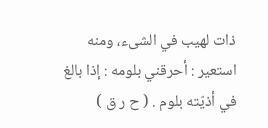ذات لهيب في الشیء، ومنه استعیر : أحرقني بلومه : إذا بالغ في أذيّته بلوم . ( ح ر ق )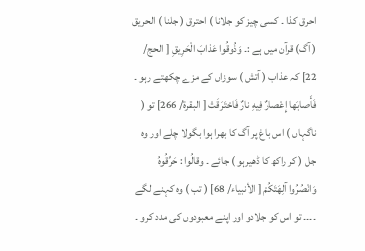احرق کذا ۔ کسی چیز کو جلانا ) احترق ( جلنا ) الحریق ( آگ) قرآن میں ہے :۔ وَذُوقُوا عَذابَ الْحَرِيقِ [ الحج/ 22] کہ عذاب ( آتش ) سوزاں کے مزے چکھتے رہو ۔ فَأَصابَها إِعْصارٌ فِيهِ نارٌ فَاحْتَرَقَتْ [ البقرة/ 266] تو ( ناگہاں ) اس باغ پر آگ کا بھرا ہوا بگولا چلے اور وہ جل ( کر راکھ کا ڈھیرہو ) جائے ۔ وقالُوا : حَرِّقُوهُ وَانْصُرُوا آلِهَتَكُمْ [ الأنبیاء/ 68] ( تب ) وہ کہنے لگے ۔۔۔۔ تو اس کو جلادو اور اپنے معبودوں کی مدد کرو ۔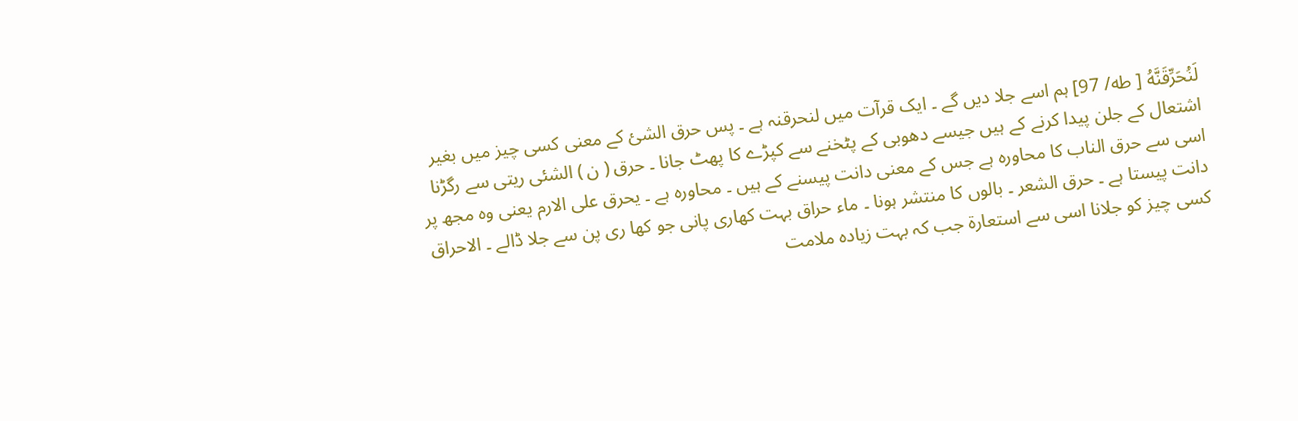لَنُحَرِّقَنَّهُ [ طه/ 97] ہم اسے جلا دیں گے ۔ ایک قرآت میں لنحرقنہ ہے ۔ پس حرق الشئ کے معنی کسی چیز میں بغیر اشتعال کے جلن پیدا کرنے کے ہیں جیسے دھوبی کے پٹخنے سے کپڑے کا پھٹ جانا ۔ حرق ( ن ) الشئی ریتی سے رگڑنا اسی سے حرق الناب کا محاورہ ہے جس کے معنی دانت پیسنے کے ہیں ۔ محاورہ ہے ۔ یحرق علی الارم یعنی وہ مجھ پر دانت پیستا ہے ۔ حرق الشعر ۔ بالوں کا منتشر ہونا ۔ ماء حراق بہت کھاری پانی جو کھا ری پن سے جلا ڈالے ۔ الاحراق کسی چیز کو جلانا اسی سے استعارۃ جب کہ بہت زیادہ ملامت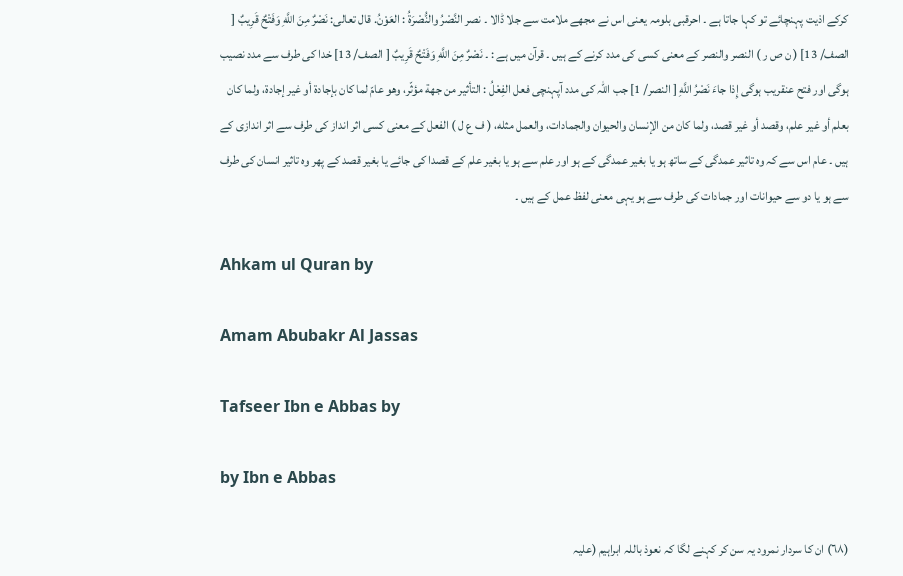کرکے اذیت پہنچائے تو کہا جاتا ہے ۔ احرقبی بلومہ یعنی اس نے مجھے ملامت سے جلا ڈالا ۔ نصر النَّصْرُ والنُّصْرَةُ : العَوْنُ. قال تعالی: نَصْرٌ مِنَ اللَّهِ وَفَتْحٌ قَرِيبٌ [ الصف/ 13] ( ن ص ر ) النصر والنصر کے معنی کسی کی مدد کرنے کے ہیں ۔ قرآن میں ہے : ۔ نَصْرٌ مِنَ اللَّهِ وَفَتْحٌ قَرِيبٌ [ الصف/ 13] خدا کی طرف سے مدد نصیب ہوگی اور فتح عنقریب ہوگی إِذا جاءَ نَصْرُ اللَّهِ [ النصر/ 1] جب اللہ کی مدد آپہنچی فعل الفِعْلُ : التأثير من جهة مؤثّر، وهو عامّ لما کان بإجادة أو غير إجادة، ولما کان بعلم أو غير علم، وقصد أو غير قصد، ولما کان من الإنسان والحیوان والجمادات، والعمل مثله، ( ف ع ل ) الفعل کے معنی کسی اثر انداز کی طرف سے اثر اندازی کے ہیں ۔ عام اس سے کہ وہ تاثیر عمدگی کے ساتھ ہو یا بغیر عمدگی کے ہو اور علم سے ہو یا بغیر علم کے قصدا کی جائے یا بغیر قصد کے پھر وہ تاثیر انسان کی طرف سے ہو یا دو سے حیوانات اور جمادات کی طرف سے ہو یہی معنی لفظ عمل کے ہیں ۔

Ahkam ul Quran by

Amam Abubakr Al Jassas

Tafseer Ibn e Abbas by

by Ibn e Abbas

(٦٨) ان کا سردار نمرود یہ سن کر کہنے لگا کہ نعوذ باللہ ابراہیم (علیہ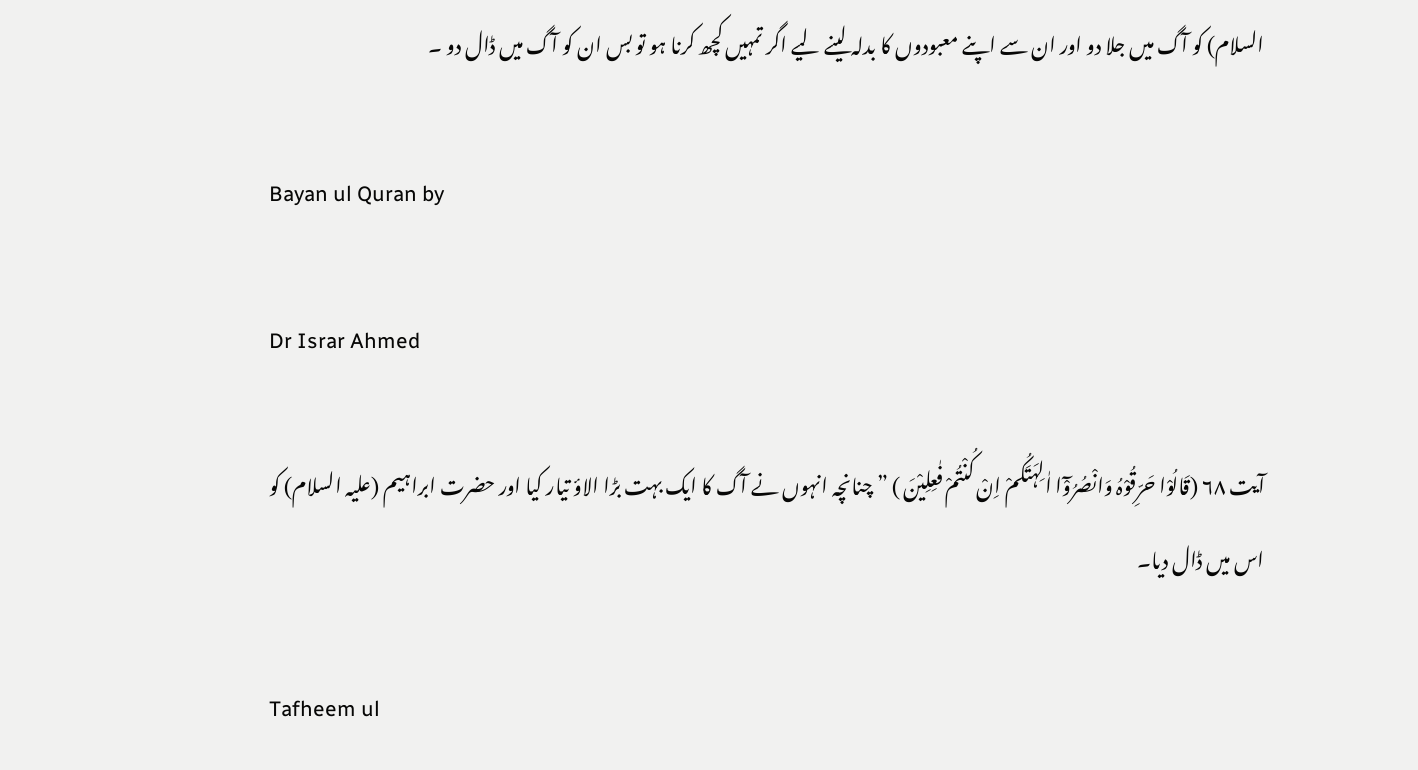السلام) کو آگ میں جلا دو اور ان سے اپنے معبودوں کا بدلہ لینے لیے اگر تمہیں کچھ کرنا ہو تو بس ان کو آگ میں ڈال دو ۔

Bayan ul Quran by

Dr Israr Ahmed

آیت ٦٨ (قَالُوْا حَرِّقُوْہُ وَانْصُرُوْٓا اٰلِہَتَکُمْ اِنْ کُنْتُمْ فٰعِلِیْنَ ) ” چنانچہ انہوں نے آگ کا ایک بہت بڑا الاؤ تیار کیا اور حضرت ابراہیم (علیہ السلام) کو اس میں ڈال دیا۔

Tafheem ul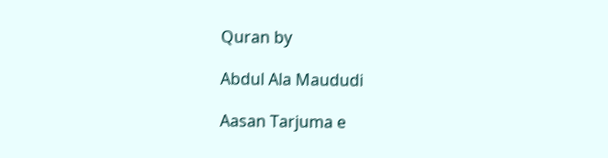Quran by

Abdul Ala Maududi

Aasan Tarjuma e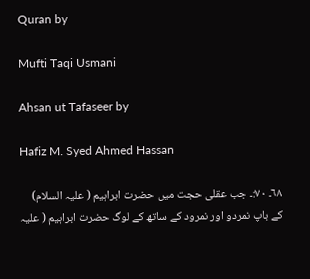Quran by

Mufti Taqi Usmani

Ahsan ut Tafaseer by

Hafiz M. Syed Ahmed Hassan

٦٨۔ ٧٠:۔ جب عقلی حجت میں حضرت ابراہیم ( علیہ السلام) کے باپ نمردو اور نمرود کے ساتھ کے لوگ حضرت ابراہیم ( علیہ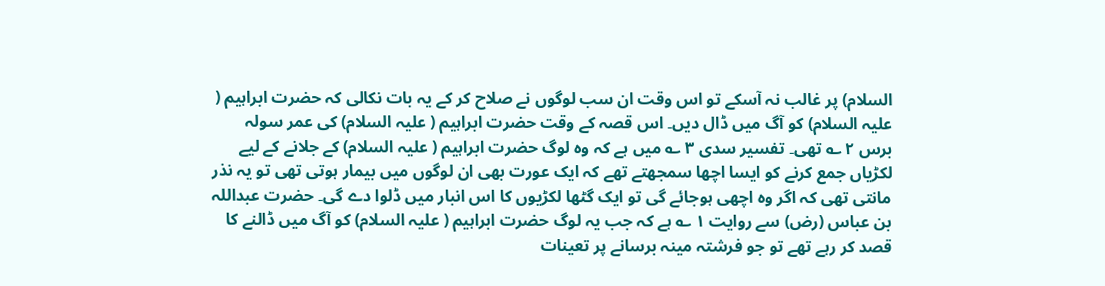السلام) پر غالب نہ آسکے تو اس وقت ان سب لوگوں نے صلاح کر کے یہ بات نکالی کہ حضرت ابراہیم ( علیہ السلام) کو آگ میں ڈال دیں۔ اس قصہ کے وقت حضرت ابراہیم ( علیہ السلام) کی عمر سولہ برس ٢ ؎ تھی۔ تفسیر سدی ٣ ؎ میں ہے کہ وہ لوگ حضرت ابراہیم ( علیہ السلام) کے جلانے کے لیے لکڑیاں جمع کرنے کو ایسا اچھا سمجھتے تھے کہ ایک عورت بھی ان لوگوں میں بیمار ہوتی تھی تو یہ نذر مانتی تھی کہ اگر وہ اچھی ہوجائے گی تو ایک گٹھا لکڑیوں کا اس انبار میں ڈلوا دے گی۔ حضرت عبداللہ بن عباس (رض) سے روایت ١ ؎ ہے کہ جب یہ لوگ حضرت ابراہیم ( علیہ السلام) کو آگ میں ڈالنے کا قصد کر رہے تھے تو جو فرشتہ مینہ برسانے پر تعینات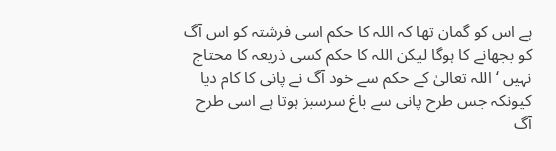ہے اس کو گمان تھا کہ اللہ کا حکم اسی فرشتہ کو اس آگ کو بجھانے کا ہوگا لیکن اللہ کا حکم کسی ذریعہ کا محتاج نہیں ‘ اللہ تعالیٰ کے حکم سے خود آگ نے پانی کا کام دیا کیونکہ جس طرح پانی سے باغ سرسبز ہوتا ہے اسی طرح آگ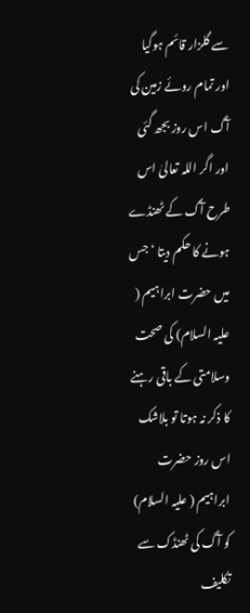سے گلزار قائم ہوگیا اور تمام روئے زمین کی آگ اس روز بجھ گئی اور اگر اللہ تعالیٰ اس طرح آگ کے ٹھنڈے ہونے کا حکم دیتا ‘ جس میں حضرت ابراہیم ( علیہ السلام) کی صحت وسلامتی کے باقی رہنے کا ذکر نہ ہوتا تو بلاشک اس روز حضرت ابراہیم ( علیہ السلام) کو آگ کی ٹھنڈک سے تکلیف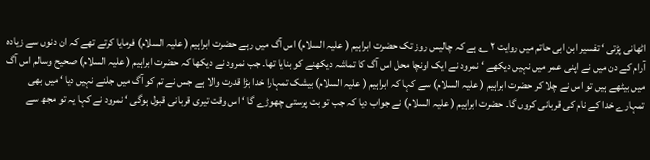اٹھانی پڑتی ‘ تفسیر ابن ابی حاتم میں روایت ٢ ؎ ہے کہ چالیس روز تک حضرت ابراہیم ( علیہ السلام) اس آگ میں رہے حضرت ابراہیم ( علیہ السلام) فرمایا کرتے تھے کہ ان دنوں سے زیادہ آرام کے دن میں نے اپنی عمر میں نہیں دیکھے ‘ نمرود نے ایک اونچا محل اس آگ کا تماشہ دیکھنے کو بنایا تھا۔ جب نمرود نے دیکھا کہ حضرت ابراہیم ( علیہ السلام) صحیح وسالم اس آگ میں بیٹھے ہیں تو اس نے چلا کر حضرت ابراہیم ( علیہ السلام) سے کہا کہ ابراہیم ( علیہ السلام) بیشک تمہارا خدا بڑا قدرت والا ہے جس نے تم کو آگ میں جلنے نہیں دیا ‘ میں بھی تمہارے خدا کے نام کی قربانی کروں گا۔ حضرت ابراہیم ( علیہ السلام) نے جواب دیا کہ جب تو بت پرستی چھوڑے گا ‘ اس وقت تیری قربانی قبول ہوگی ‘ نمرود نے کہا یہ تو مجھ سے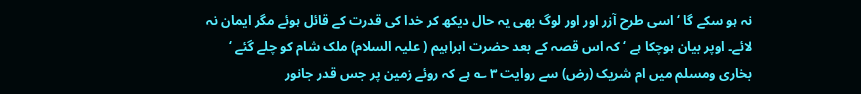نہ ہو سکے گا ‘ اسی طرح آزر اور اور لوگ بھی یہ حال دیکھ کر خدا کی قدرت کے قائل ہوئے مگر ایمان نہ لائے۔ اوپر بیان ہوچکا ہے ‘ کہ اس قصہ کے بعد حضرت ابراہیم ( علیہ السلام) ملک شام کو چلے گئے ‘ بخاری ومسلم میں ام شریک (رض) سے روایت ٣ ؎ ہے کہ روئے زمین پر جس قدر جانور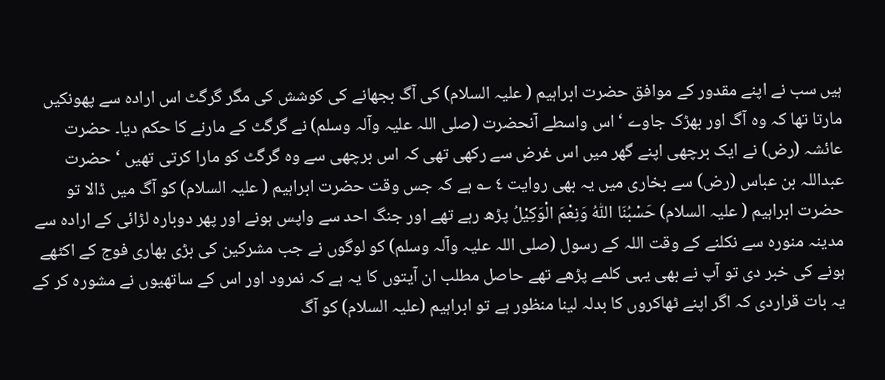ہیں سب نے اپنے مقدور کے موافق حضرت ابراہیم ( علیہ السلام) کی آگ بجھانے کی کوشش کی مگر گرگٹ اس ارادہ سے پھونکیں مارتا تھا کہ وہ آگ اور بھڑک جاوے ‘ اس واسطے آنحضرت (صلی اللہ علیہ وآلہ وسلم) نے گرگٹ کے مارنے کا حکم دیا۔ حضرت عائشہ (رض) نے ایک برچھی اپنے گھر میں اس غرض سے رکھی تھی کہ اس برچھی سے وہ گرگٹ کو مارا کرتی تھیں ‘ حضرت عبداللہ بن عباس (رض) سے بخاری میں یہ بھی روایت ٤ ؎ ہے کہ جس وقت حضرت ابراہیم ( علیہ السلام) کو آگ میں ڈالا تو حضرت ابراہیم ( علیہ السلام) حَسْبُنَا اللّٰہُ وَنِعْمَ الْوَکِیْلُ پڑھ رہے تھے اور جنگ احد سے واپس ہونے اور پھر دوبارہ لڑائی کے ارادہ سے مدینہ منورہ سے نکلنے کے وقت اللہ کے رسول (صلی اللہ علیہ وآلہ وسلم) کو لوگوں نے جب مشرکین کی بڑی بھاری فوج کے اکٹھے ہونے کی خبر دی تو آپ نے بھی یہی کلمے پڑھے تھے حاصل مطلب ان آیتوں کا یہ ہے کہ نمرود اور اس کے ساتھیوں نے مشورہ کر کے یہ بات قراردی کہ اگر اپنے ٹھاکروں کا بدلہ لینا منظور ہے تو ابراہیم (علیہ السلام) کو آگ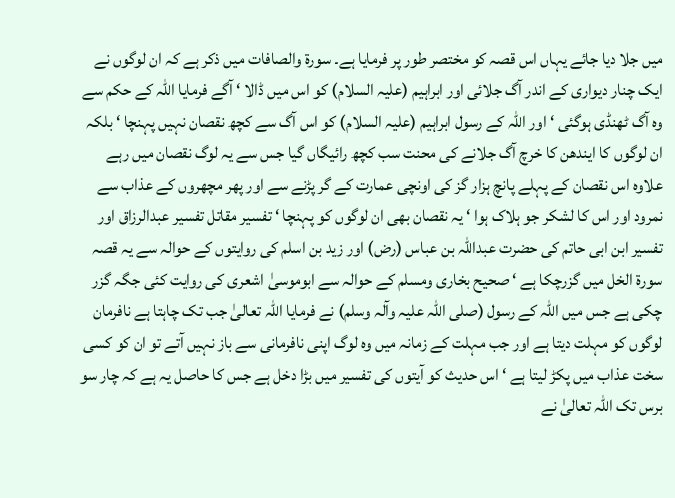میں جلا دیا جائے یہاں اس قصہ کو مختصر طور پر فرمایا ہے۔ سورة والصافات میں ذکر ہے کہ ان لوگوں نے ایک چنار دیواری کے اندر آگ جلائی اور ابراہیم (علیہ السلام) کو اس میں ڈالا ‘ آگے فرمایا اللہ کے حکم سے وہ آگ ٹھنڈی ہوگئی ‘ اور اللہ کے رسول ابراہیم (علیہ السلام) کو اس آگ سے کچھ نقصان نہیں پہنچا ‘ بلکہ ان لوگوں کا ایندھن کا خرچ آگ جلانے کی محنت سب کچھ رائیگاں گیا جس سے یہ لوگ نقصان میں رہے علاوہ اس نقصان کے پہلے پانچ ہزار گز کی اونچی عمارت کے گر پڑنے سے اور پھر مچھروں کے عذاب سے نمرود اور اس کا لشکر جو ہلاک ہوا ‘ یہ نقصان بھی ان لوگوں کو پہنچا ‘ تفسیر مقاتل تفسیر عبدالرزاق اور تفسیر ابن ابی حاتم کی حضرت عبداللہ بن عباس (رض) اور زید بن اسلم کی روایتوں کے حوالہ سے یہ قصہ سورة الخل میں گزرچکا ہے ‘ صحیح بخاری ومسلم کے حوالہ سے ابوموسیٰ اشعری کی روایت کئی جگہ گزر چکی ہے جس میں اللہ کے رسول (صلی اللہ علیہ وآلہ وسلم) نے فرمایا اللہ تعالیٰ جب تک چاہتا ہے نافرمان لوگوں کو مہلت دیتا ہے اور جب مہلت کے زمانہ میں وہ لوگ اپنی نافرمانی سے باز نہیں آتے تو ان کو کسی سخت عذاب میں پکڑ لیتا ہے ‘ اس حدیث کو آیتوں کی تفسیر میں بڑا دخل ہے جس کا حاصل یہ ہے کہ چار سو برس تک اللہ تعالیٰ نے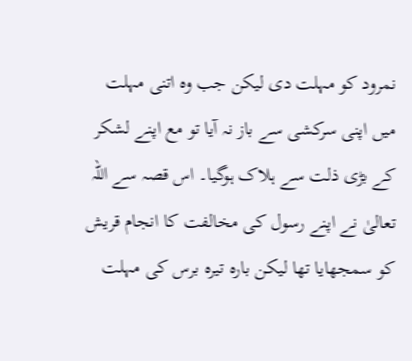نمرود کو مہلت دی لیکن جب وہ اتنی مہلت میں اپنی سرکشی سے باز نہ آیا تو مع اپنے لشکر کے بڑی ذلت سے ہلاک ہوگیا۔ اس قصہ سے اللہ تعالیٰ نے اپنے رسول کی مخالفت کا انجام قریش کو سمجھایا تھا لیکن بارہ تیرہ برس کی مہلت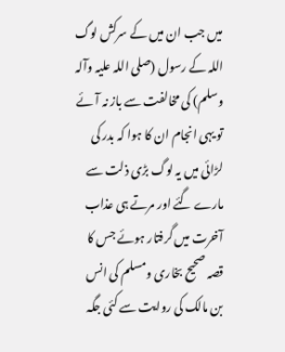میں جب ان میں کے سرکش لوگ اللہ کے رسول (صلی اللہ علیہ وآلہ وسلم) کی مخالفت سے باز نہ آئے تو یہی انجام ان کا ہوا کہ بدر کی لڑائی میں یہ لوگ بڑی ذلت سے مارے گئے اور مرتے ہی عذاب آخرت میں گرفتار ہوئے جس کا قصہ صحیح بخاری ومسلم کی انس بن مالک کی روایت سے کئی جگہ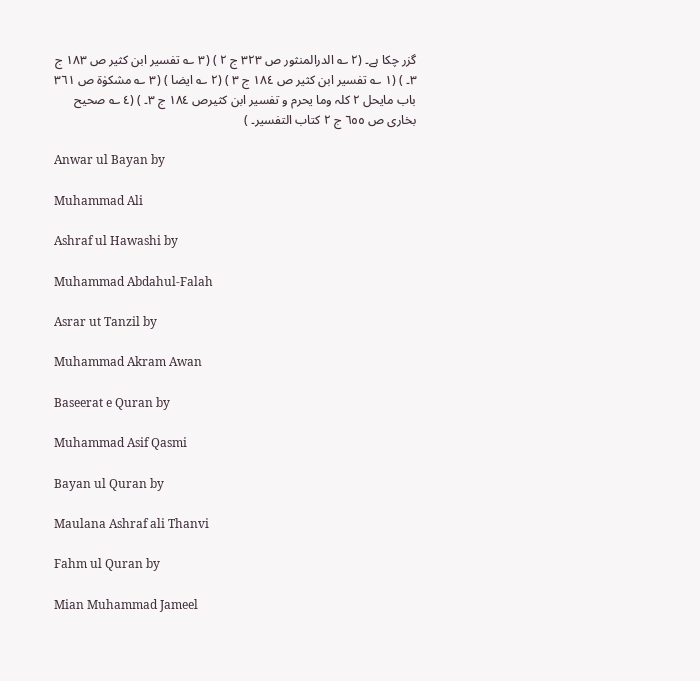گزر چکا ہے۔ (٢ ؎ الدرالمنثور ص ٣٢٣ ج ٢ ) (٣ ؎ تفسیر ابن کثیر ص ١٨٣ ج ٣۔ ) (١ ؎ تفسیر ابن کثیر ص ١٨٤ ج ٣ ) (٢ ؎ ایضا ) (٣ ؎ مشکوٰۃ ص ٣٦١ باب مایحل ٢ کلہ وما یحرم و تفسیر ابن کثیرص ١٨٤ ج ٣۔ ) (٤ ؎ صحیح بخاری ص ٦٥٥ ج ٢ کتاب التفسیر۔ )

Anwar ul Bayan by

Muhammad Ali

Ashraf ul Hawashi by

Muhammad Abdahul-Falah

Asrar ut Tanzil by

Muhammad Akram Awan

Baseerat e Quran by

Muhammad Asif Qasmi

Bayan ul Quran by

Maulana Ashraf ali Thanvi

Fahm ul Quran by

Mian Muhammad Jameel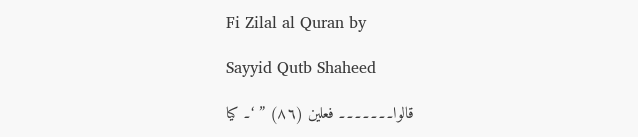Fi Zilal al Quran by

Sayyid Qutb Shaheed

قالوا۔۔۔۔۔۔۔ فعلین (٨٦) ” ‘۔ کیا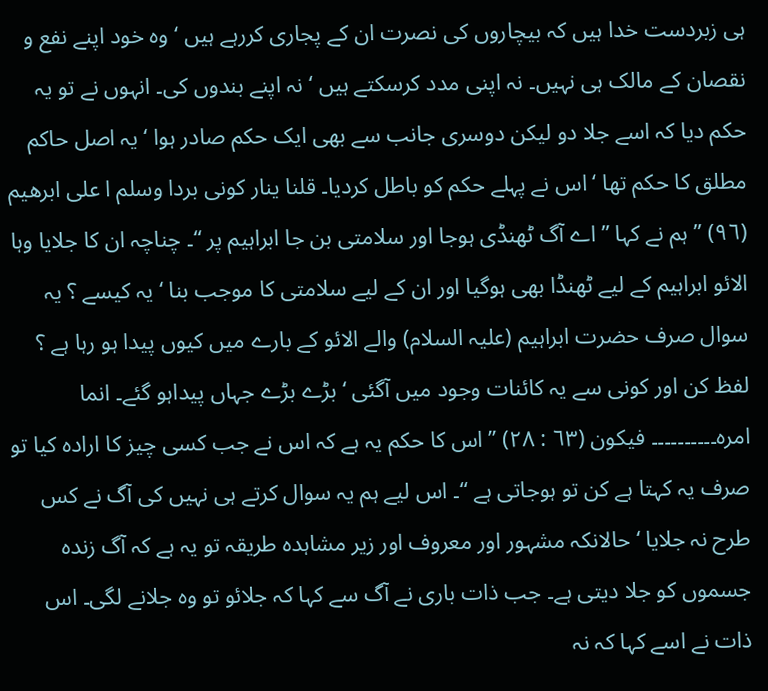ہی زبردست خدا ہیں کہ بیچاروں کی نصرت ان کے پجاری کررہے ہیں ‘ وہ خود اپنے نفع و نقصان کے مالک ہی نہیں۔ نہ اپنی مدد کرسکتے ہیں ‘ نہ اپنے بندوں کی۔ انہوں نے تو یہ حکم دیا کہ اسے جلا دو لیکن دوسری جانب سے بھی ایک حکم صادر ہوا ‘ یہ اصل حاکم مطلق کا حکم تھا ‘ اس نے پہلے حکم کو باطل کردیا۔ قلنا ینار کونی بردا وسلم ا علی ابرھیم (٩٦) ” ہم نے کہا ” اے آگ ٹھنڈی ہوجا اور سلامتی بن جا ابراہیم پر “۔ چناچہ ان کا جلایا وہا الائو ابراہیم کے لیے ٹھنڈا بھی ہوگیا اور ان کے لیے سلامتی کا موجب بنا ‘ یہ کیسے ؟ یہ سوال صرف حضرت ابراہیم (علیہ السلام) والے الائو کے بارے میں کیوں پیدا ہو رہا ہے ؟ لفظ کن اور کونی سے یہ کائنات وجود میں آگئی ‘ بڑے بڑے جہاں پیداہو گئے۔ انما امرہ۔۔۔۔۔۔۔۔۔۔ فیکون (٦٣ : ٢٨) ” اس کا حکم یہ ہے کہ اس نے جب کسی چیز کا ارادہ کیا تو صرف یہ کہتا ہے کن تو ہوجاتی ہے “۔ اس لیے ہم یہ سوال کرتے ہی نہیں کی آگ نے کس طرح نہ جلایا ‘ حالانکہ مشہور اور معروف اور زیر مشاہدہ طریقہ تو یہ ہے کہ آگ زندہ جسموں کو جلا دیتی ہے۔ جب ذات باری نے آگ سے کہا کہ جلائو تو وہ جلانے لگی۔ اس ذات نے اسے کہا کہ نہ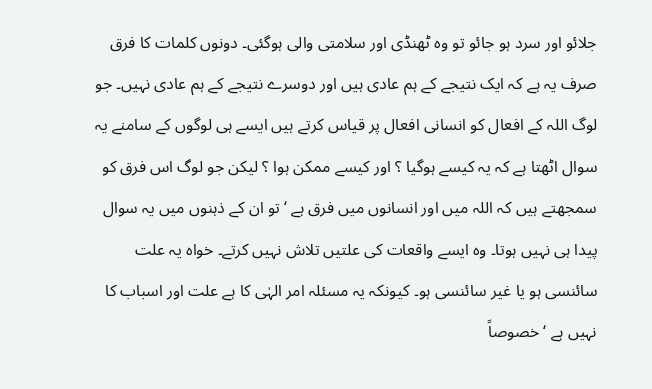جلائو اور سرد ہو جائو تو وہ ٹھنڈی اور سلامتی والی ہوگئی۔ دونوں کلمات کا فرق صرف یہ ہے کہ ایک نتیجے کے ہم عادی ہیں اور دوسرے نتیجے کے ہم عادی نہیں۔ جو لوگ اللہ کے افعال کو انسانی افعال پر قیاس کرتے ہیں ایسے ہی لوگوں کے سامنے یہ سوال اٹھتا ہے کہ یہ کیسے ہوگیا ؟ اور کیسے ممکن ہوا ؟ لیکن جو لوگ اس فرق کو سمجھتے ہیں کہ اللہ میں اور انسانوں میں فرق ہے ‘ تو ان کے ذہنوں میں یہ سوال پیدا ہی نہیں ہوتا۔ وہ ایسے واقعات کی علتیں تلاش نہیں کرتے۔ خواہ یہ علت سائنسی ہو یا غیر سائنسی ہو۔ کیونکہ یہ مسئلہ امر الہٰی کا ہے علت اور اسباب کا نہیں ہے ‘ خصوصاً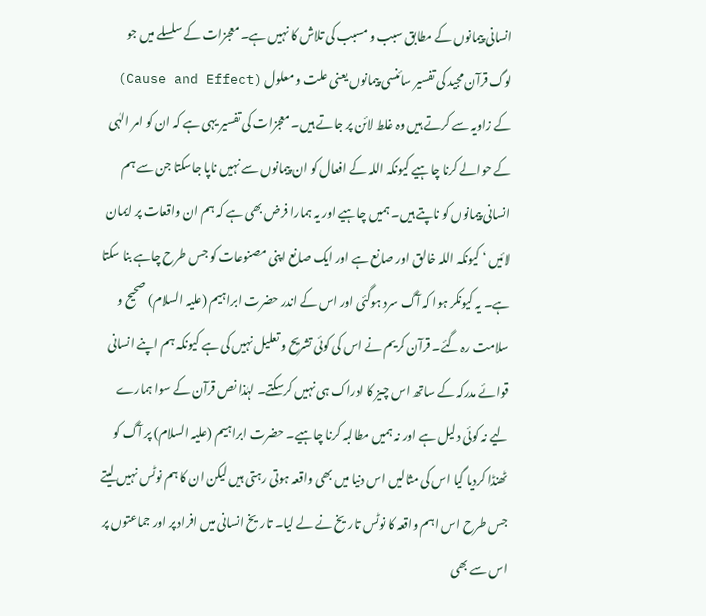انسانی پیمانوں کے مطابق سبب و مسبب کی تلاش کا نہیں ہے۔ معجزات کے سلسلے میں جو لوگ قرآن مجید کی تفسیر سائنسی پیمانوں یعنی علت و معلول (Cause and Effect) کے زاویہ سے کرتے ہیں وہ غلط لائن پر جاتے ہیں۔ معجزات کی تفسیر یہی ہے کہ ان کو امر الہٰی کے حوالے کرنا چاہیے کیونکہ اللہ کے افعال کو ان پیمانوں سے نہیں ناپا جاسکتا جن سے ہم انسانی پیمانوں کو ناپتے ہیں۔ ہمیں چاہیے اور یہ ہمارا فرض بھی ہے کہ ہم ان واقعات پر ایمان لائیں ‘ کیونکہ اللہ خالق اور صانع ہے اور ایک صانع اپنی مصنوعات کو جس طرح چاہے بنا سکتا ہے۔ یہ کیونکر ہوا کہ آگ سرد ہوگئی اور اس کے اندر حضرت ابراہیم (علیہ السلام) صحیح و سلامت رہ گئے۔ قرآن کریم نے اس کی کوئی تشریح و تعلیل نہیں کی ہے کیونکہ ہم اپنے انسانی قوائے مدرکہ کے ساتھ اس چیز کا ادراک ہی نہیں کرسکتے۔ لہٰذا نص قرآن کے سوا ہمارے لیے نہ کوئی دلیل ہے اور نہ ہمیں مطالبہ کرنا چاہیے۔ حضرت ابراہیم (علیہ السلام) پر آگ کو ٹھنڈا کردیا گیا اس کی مثالیں اس دنیا میں بھی واقعہ ہوتی رہتی ہیں لیکن ان کا ہم نوٹس نہیں لیتے جس طرح اس اہم واقعہ کا نوٹس تاریخ نے لے لیا۔ تاریخ انسانی میں افراد پر اور جماعتوں پر اس سے بھی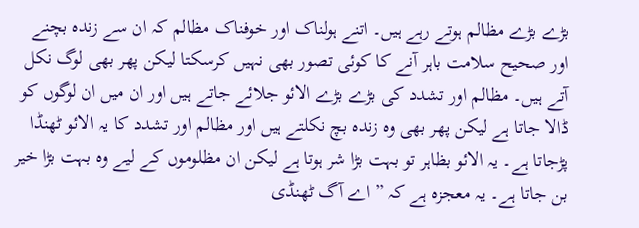بڑے بڑے مظالم ہوتے رہے ہیں۔ اتنے ہولناک اور خوفناک مظالم کہ ان سے زندہ بچنے اور صحیح سلامت باہر آنے کا کوئی تصور بھی نہیں کرسکتا لیکن پھر بھی لوگ نکل آتے ہیں۔ مظالم اور تشدد کی بڑے بڑے الائو جلائے جاتے ہیں اور ان میں ان لوگوں کو ڈالا جاتا ہے لیکن پھر بھی وہ زندہ بچ نکلتے ہیں اور مظالم اور تشدد کا یہ الائو ٹھنڈا پڑجاتا ہے۔ یہ الائو بظاہر تو بہت بڑا شر ہوتا ہے لیکن ان مظلوموں کے لیے وہ بہت بڑا خیر بن جاتا ہے۔ یہ معجزہ ہے کہ ” اے آگ ٹھنڈی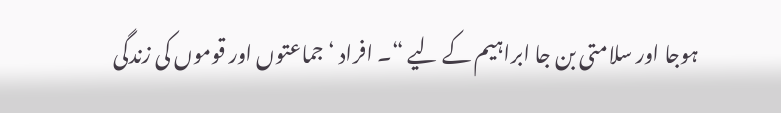ہوجا اور سلامتی بن جا ابراہیم کے لیے “۔ افراد ‘ جماعتوں اور قوموں کی زندگی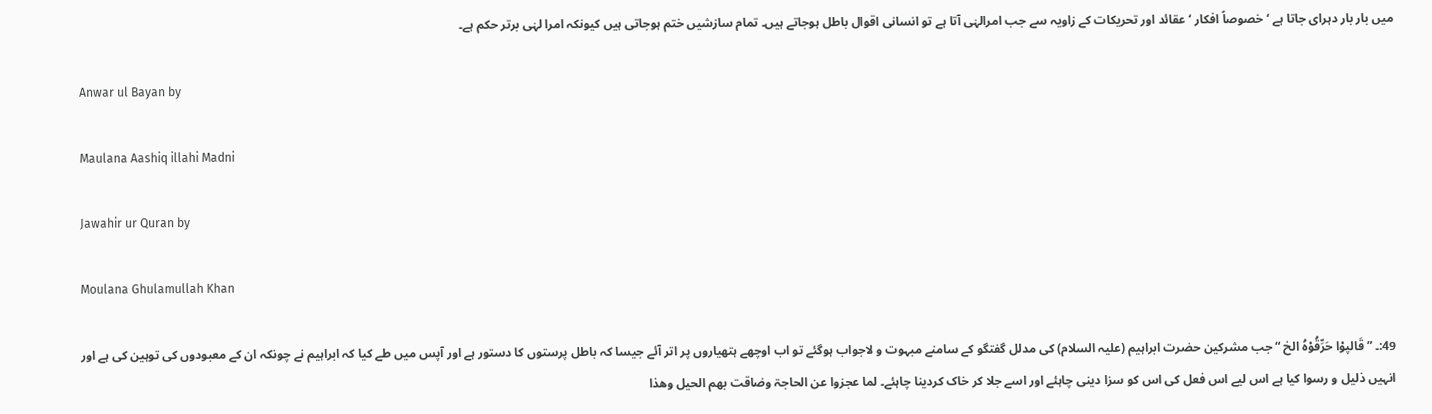میں بار بار دہرای جاتا ہے ‘ خصوصاً افکار ‘ عقائد اور تحریکات کے زاویہ سے جب امرالہٰی آتا ہے تو انسانی اقوال باطل ہوجاتے ہیں۔ تمام سازشیں ختم ہوجاتی ہیں کیونکہ امرا لہٰی برتر حکم ہے۔

Anwar ul Bayan by

Maulana Aashiq illahi Madni

Jawahir ur Quran by

Moulana Ghulamullah Khan

49:۔ ” قَالپوْا حَرِّقُوْهُ الخ “ جب مشرکین حضرت ابراہیم (علیہ السلام) کی مدلل گفتگو کے سامنے مبہوت و لاجواب ہوگئے تو اب اوچھے ہتھیاروں پر اتر آئے جیسا کہ باطل پرستوں کا دستور ہے اور آپس میں طے کیا کہ ابراہیم نے چونکہ ان کے معبودوں کی توہین کی ہے اور انہیں ذلیل و رسوا کیا ہے اس لیے اس فعل کی اس کو سزا دینی چاہئے اور اسے جلا کر خاک کردینا چاہئے۔ لما عجزوا عن الحاجۃ وضاقت بھم الحیل وھذا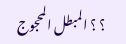؟ ؟ المبطل المحجوج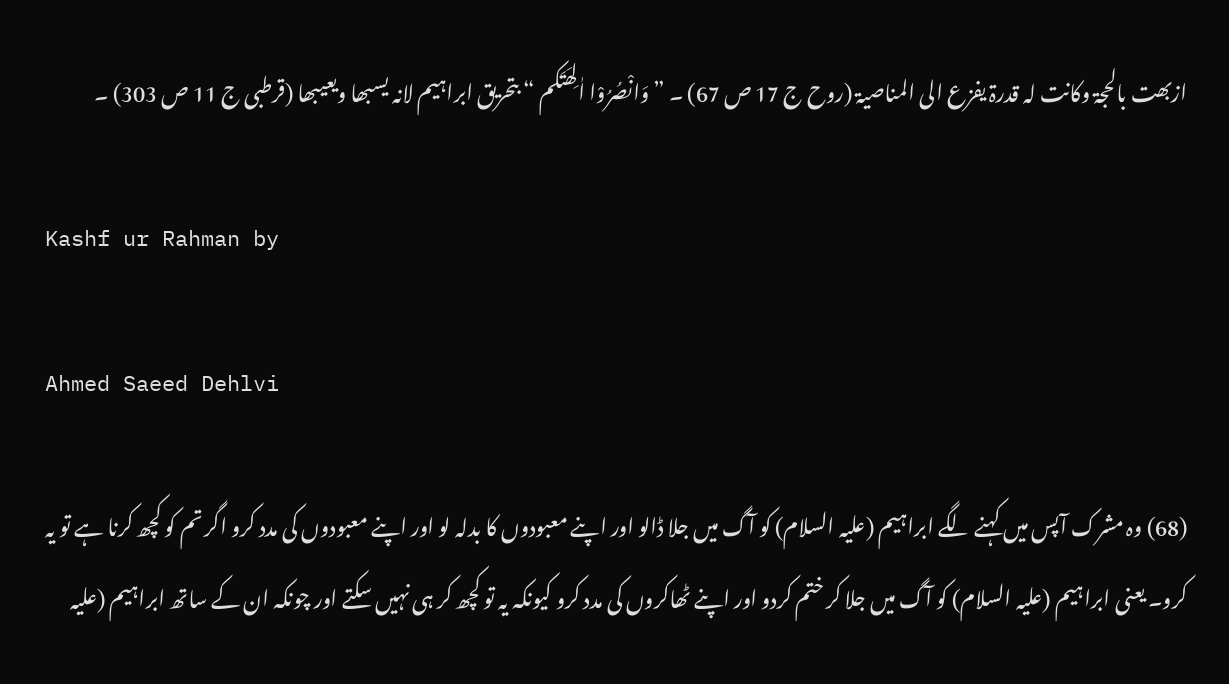ازبھت بالحجۃ وکانت لہ قدرۃ یفزع الی المناصیۃ (روح ج 17 ص 67) ۔ ” وَانْصُرُوْا اٰلِھَتَکم “ بتحریق ابراہیم لانہ یسبھا ویعیبھا (قرطبی ج 11 ص 303) ۔

Kashf ur Rahman by

Ahmed Saeed Dehlvi

(68) وہ مشرک آپس میں کہنے لگے ابراہیم (علیہ السلام) کو آگ میں جلا ڈالو اور اپنے معبودوں کا بدلہ لو اور اپنے معبودوں کی مدد کرو اگر تم کو کچھ کرنا ہے تو یہ کرو۔ یعنی ابراہیم (علیہ السلام) کو آگ میں جلا کر ختم کردو اور اپنے ٹھاکروں کی مدد کرو کیونکہ یہ تو کچھ کر ہی نہیں سکتے اور چونکہ ان کے ساتھ ابراہیم (علیہ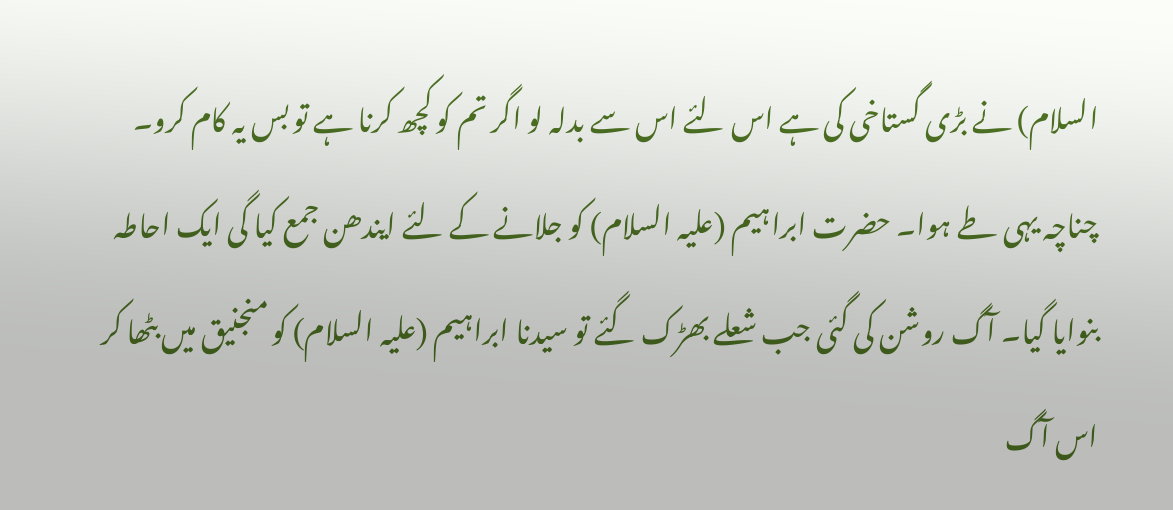السلام) نے بڑی گستاخی کی ہے اس لئے اس سے بدلہ لو اگر تم کو کچھ کرنا ہے تو بس یہ کام کرو۔ چناچہ یہی طے ہوا۔ حضرت ابراہیم (علیہ السلام) کو جلانے کے لئے ایندھن جمع کیا گی ایک احاطہ بنوایا گیا۔ آگ روشن کی گئی جب شعلے بھڑک گئے تو سیدنا ابراہیم (علیہ السلام) کو منجنیق میں بٹھا کر اس آگ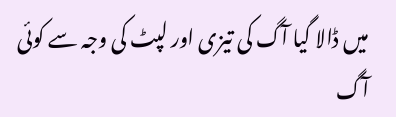میں ڈالا گیا آگ کی تیزی اور لپٹ کی وجہ سے کوئی آگ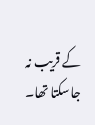کے قریب نہ جاسکتا تھا۔